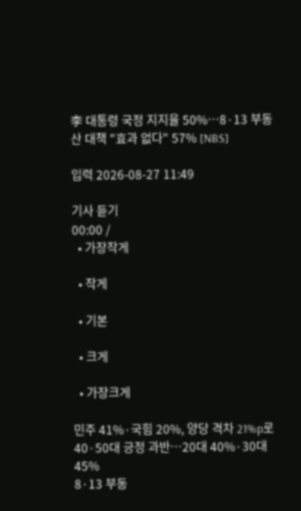李 대통령 국정 지지율 50%…8·13 부동산 대책 "효과 없다" 57% [NBS]

입력 2026-08-27 11:49

기사 듣기
00:00 /
  • 가장작게

  • 작게

  • 기본

  • 크게

  • 가장크게

민주 41%·국힘 20%, 양당 격차 21%p로
40·50대 긍정 과반…20대 40%·30대 45%
8·13 부동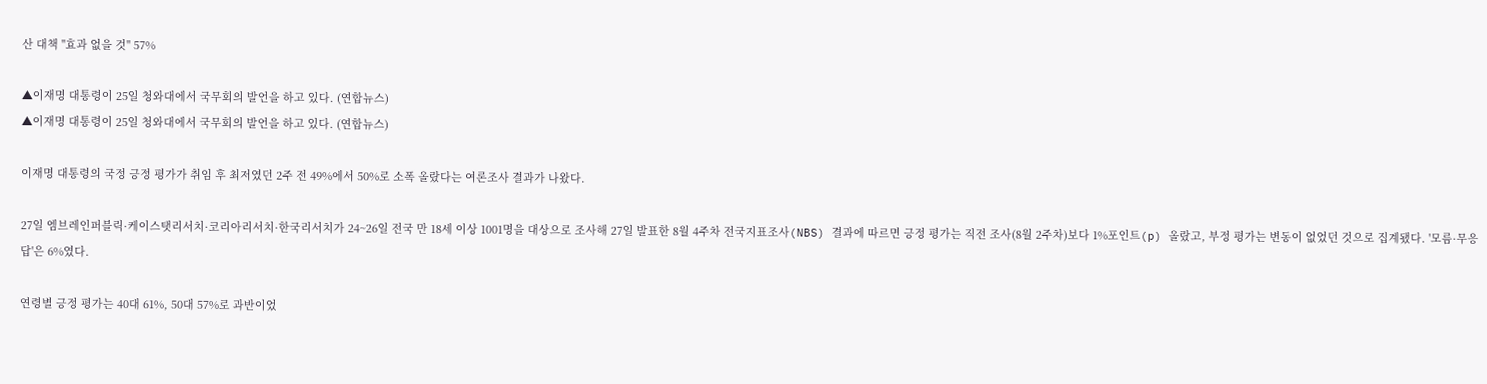산 대책 "효과 없을 것" 57%

▲이재명 대통령이 25일 청와대에서 국무회의 발언을 하고 있다. (연합뉴스)
▲이재명 대통령이 25일 청와대에서 국무회의 발언을 하고 있다. (연합뉴스)

이재명 대통령의 국정 긍정 평가가 취임 후 최저였던 2주 전 49%에서 50%로 소폭 올랐다는 여론조사 결과가 나왔다.

27일 엠브레인퍼블릭·케이스탯리서치·코리아리서치·한국리서치가 24~26일 전국 만 18세 이상 1001명을 대상으로 조사해 27일 발표한 8월 4주차 전국지표조사(NBS) 결과에 따르면 긍정 평가는 직전 조사(8월 2주차)보다 1%포인트(p) 올랐고, 부정 평가는 변동이 없었던 것으로 집계됐다. '모름·무응답'은 6%였다.

연령별 긍정 평가는 40대 61%, 50대 57%로 과반이었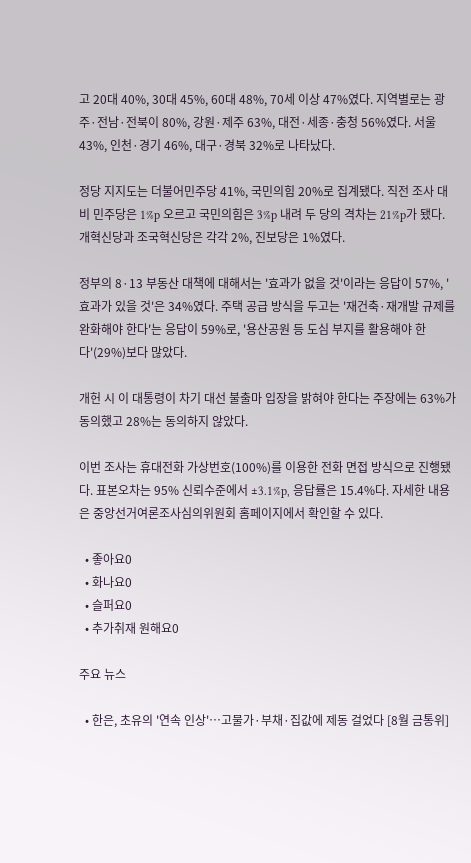고 20대 40%, 30대 45%, 60대 48%, 70세 이상 47%였다. 지역별로는 광주·전남·전북이 80%, 강원·제주 63%, 대전·세종·충청 56%였다. 서울 43%, 인천·경기 46%, 대구·경북 32%로 나타났다.

정당 지지도는 더불어민주당 41%, 국민의힘 20%로 집계됐다. 직전 조사 대비 민주당은 1%p 오르고 국민의힘은 3%p 내려 두 당의 격차는 21%p가 됐다. 개혁신당과 조국혁신당은 각각 2%, 진보당은 1%였다.

정부의 8·13 부동산 대책에 대해서는 '효과가 없을 것'이라는 응답이 57%, '효과가 있을 것'은 34%였다. 주택 공급 방식을 두고는 '재건축·재개발 규제를 완화해야 한다'는 응답이 59%로, '용산공원 등 도심 부지를 활용해야 한다'(29%)보다 많았다.

개헌 시 이 대통령이 차기 대선 불출마 입장을 밝혀야 한다는 주장에는 63%가 동의했고 28%는 동의하지 않았다.

이번 조사는 휴대전화 가상번호(100%)를 이용한 전화 면접 방식으로 진행됐다. 표본오차는 95% 신뢰수준에서 ±3.1%p, 응답률은 15.4%다. 자세한 내용은 중앙선거여론조사심의위원회 홈페이지에서 확인할 수 있다.

  • 좋아요0
  • 화나요0
  • 슬퍼요0
  • 추가취재 원해요0

주요 뉴스

  • 한은, 초유의 '연속 인상'⋯고물가·부채·집값에 제동 걸었다 [8월 금통위]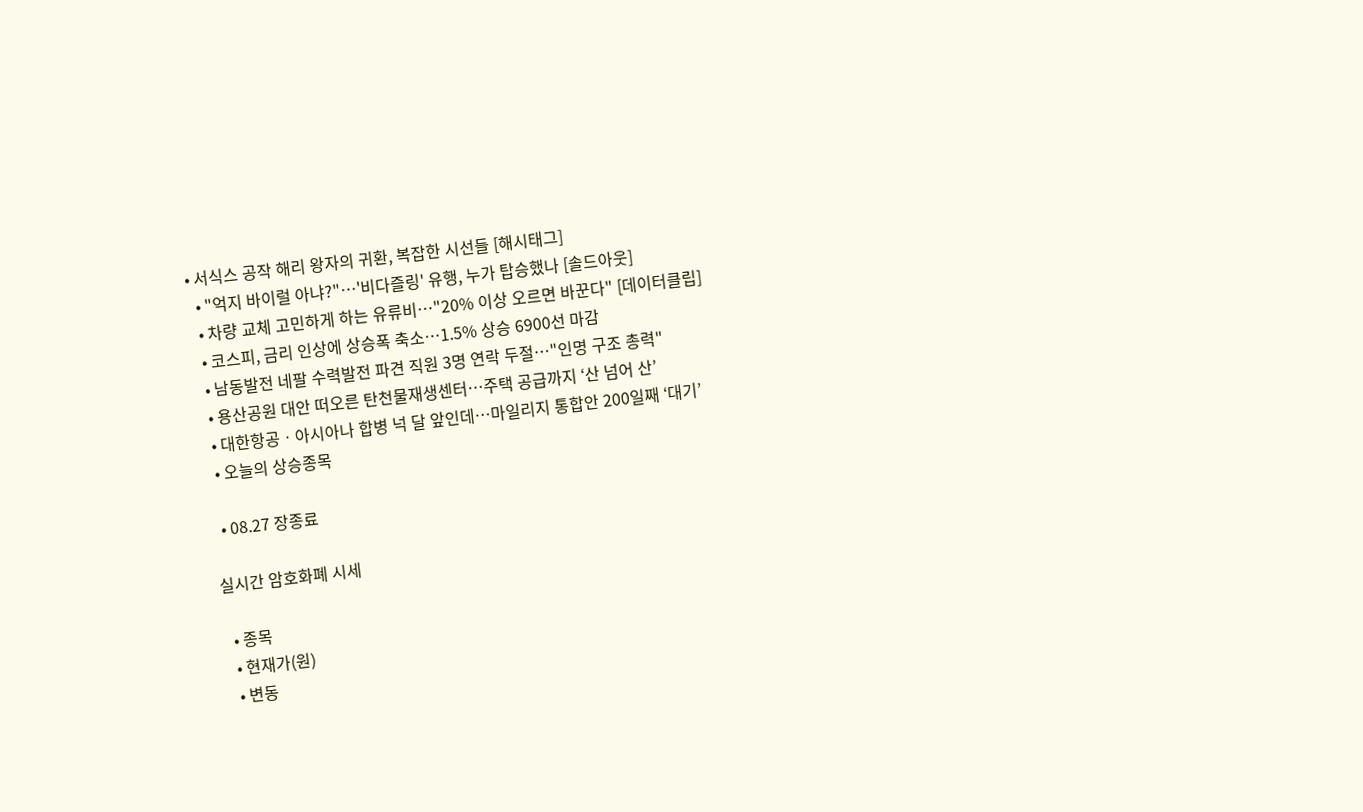• 서식스 공작 해리 왕자의 귀환, 복잡한 시선들 [해시태그]
  • "억지 바이럴 아냐?"⋯'비다즐링' 유행, 누가 탑승했나 [솔드아웃]
  • 차량 교체 고민하게 하는 유류비…"20% 이상 오르면 바꾼다" [데이터클립]
  • 코스피, 금리 인상에 상승폭 축소…1.5% 상승 6900선 마감
  • 남동발전 네팔 수력발전 파견 직원 3명 연락 두절⋯"인명 구조 총력"
  • 용산공원 대안 떠오른 탄천물재생센터⋯주택 공급까지 ‘산 넘어 산’
  • 대한항공ㆍ아시아나 합병 넉 달 앞인데⋯마일리지 통합안 200일째 ‘대기’
  • 오늘의 상승종목

  • 08.27 장종료

실시간 암호화폐 시세

  • 종목
  • 현재가(원)
  • 변동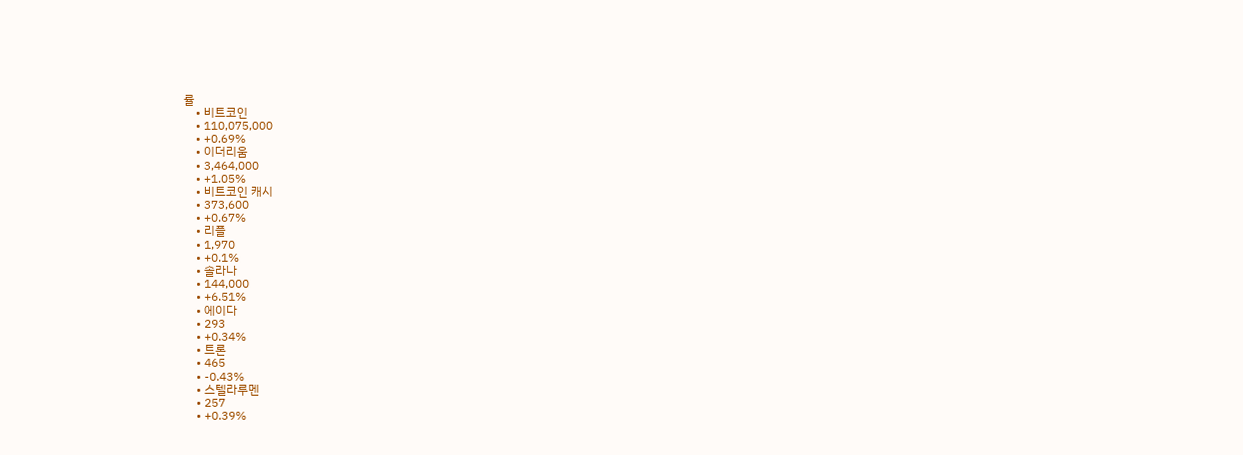률
    • 비트코인
    • 110,075,000
    • +0.69%
    • 이더리움
    • 3,464,000
    • +1.05%
    • 비트코인 캐시
    • 373,600
    • +0.67%
    • 리플
    • 1,970
    • +0.1%
    • 솔라나
    • 144,000
    • +6.51%
    • 에이다
    • 293
    • +0.34%
    • 트론
    • 465
    • -0.43%
    • 스텔라루멘
    • 257
    • +0.39%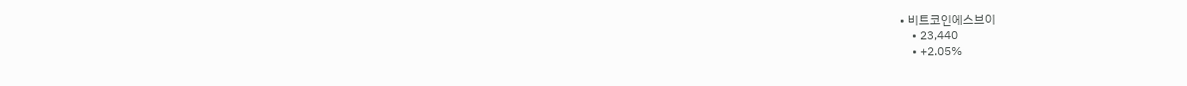• 비트코인에스브이
    • 23,440
    • +2.05%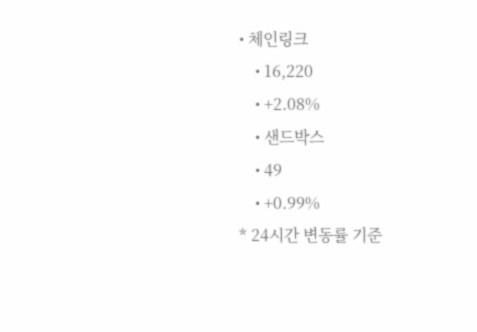• 체인링크
    • 16,220
    • +2.08%
    • 샌드박스
    • 49
    • +0.99%
* 24시간 변동률 기준